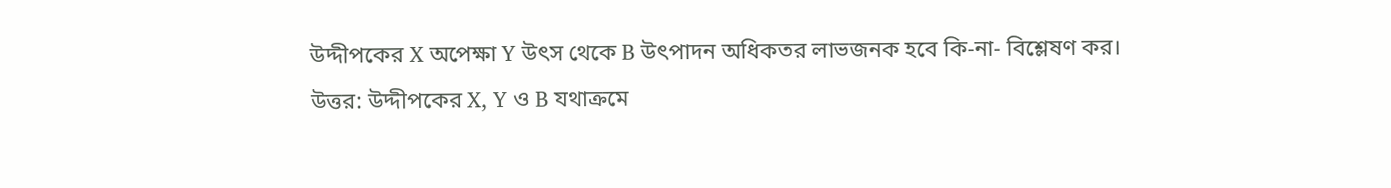উদ্দীপকের X অপেক্ষা Y উৎস থেকে B উৎপাদন অধিকতর লাভজনক হবে কি-না- বিশ্লেষণ কর।
উত্তর: উদ্দীপকের X, Y ও B যথাক্রমে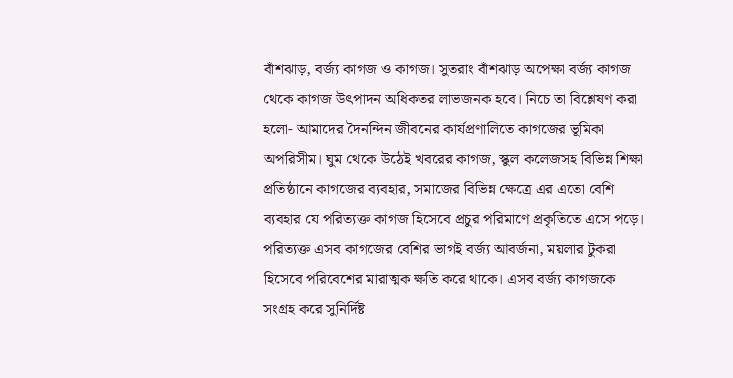বাঁশঝাড়, বর্জ্য কাগজ ও কাগজ। সুতরাং বাঁশঝাড় অপেক্ষা বর্জ্য কাগজ থেকে কাগজ উৎপাদন অধিকতর লাভজনক হবে। নিচে তা বিশ্লেষণ করা হলো- আমাদের দৈনন্দিন জীবনের কার্যপ্রণালিতে কাগজের ভূমিকা অপরিসীম। ঘুম থেকে উঠেই খবরের কাগজ, স্কুল কলেজসহ বিভিন্ন শিক্ষা প্রতিষ্ঠানে কাগজের ব্যবহার, সমাজের বিভিন্ন ক্ষেত্রে এর এতো বেশি ব্যবহার যে পরিত্যক্ত কাগজ হিসেবে প্রচুর পরিমাণে প্রকৃতিতে এসে পড়ে। পরিত্যক্ত এসব কাগজের বেশির ভাগই বর্জ্য আবর্জনা, ময়লার টুকরা হিসেবে পরিবেশের মারাত্মক ক্ষতি করে থাকে। এসব বর্জ্য কাগজকে সংগ্রহ করে সুনির্দিষ্ট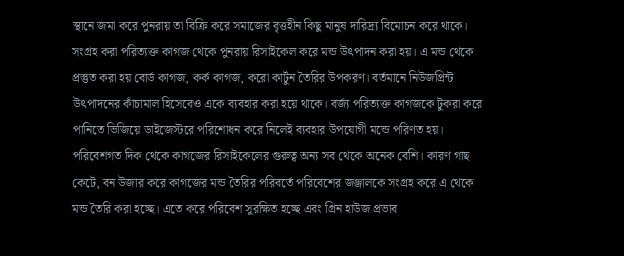স্থানে জমা করে পুনরায় তা বিক্রি করে সমাজের বৃত্তহীন কিছু মানুষ দারিদ্র্য বিমোচন করে থাকে। সংগ্রহ করা পরিত্যক্ত কাগজ থেকে পুনরায় রিসাইকেল করে মন্ড উৎপাদন করা হয়। এ মন্ড থেকে প্রস্তুত করা হয় বোর্ড কাগজ, কর্ক কাগজ, করো কার্টুন তৈরির উপকরণ। বর্তমানে নিউজপ্রিন্ট উৎপাদনের কাঁচামাল হিসেবেও একে ব্যবহার করা হয়ে থাকে। বর্জ্য পরিত্যক্ত কাগজকে টুকরা করে পানিতে ভিজিয়ে ডাইজেস্টরে পরিশোধন করে নিলেই ব্যবহার উপযোগী মন্ডে পরিণত হয়। পরিবেশগত দিক থেকে কাগজের রিসাইকেলের গুরুত্ব অন্য সব থেকে অনেক বেশি। কারণ গাছ কেটে, বন উজার করে কাগজের মন্ড তৈরির পরিবর্তে পরিবেশের জঞ্জালকে সংগ্রহ করে এ থেকে মন্ড তৈরি করা হচ্ছে। এতে করে পরিবেশ সুরক্ষিত হচ্ছে এবং গ্রিন হাউজ প্রভাব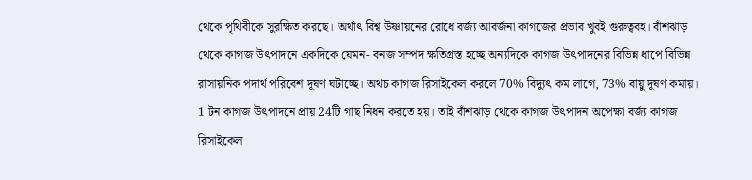থেকে পৃথিবীকে সুরক্ষিত করছে। অর্থাৎ বিশ্ব উষ্ণায়নের রোধে বর্জ্য আবর্জনা কাগজের প্রভাব খুবই গুরুত্ববহ। বাঁশঝাড় থেকে কাগজ উৎপাদনে একদিকে যেমন- বনজ সম্পদ ক্ষতিগ্রস্ত হচ্ছে অন্যদিকে কাগজ উৎপাদনের বিভিন্ন ধাপে বিভিন্ন রাসায়নিক পদার্থ পরিবেশ দূষণ ঘটাচ্ছে। অথচ কাগজ রিসাইকেল করলে 70% বিদ্যুৎ কম লাগে, 73% বায়ু দূষণ কমায়। 1 টন কাগজ উৎপাদনে প্রায় 24টি গাছ নিধন করতে হয়। তাই বাঁশঝাড় থেকে কাগজ উৎপাদন অপেক্ষা বর্জ্য কাগজ রিসাইকেল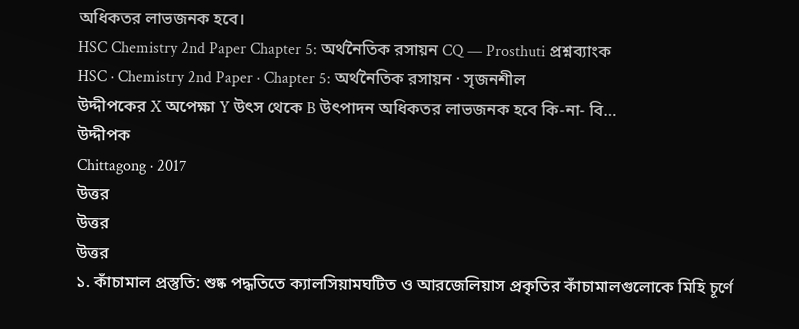অধিকতর লাভজনক হবে।
HSC Chemistry 2nd Paper Chapter 5: অর্থনৈতিক রসায়ন CQ — Prosthuti প্রশ্নব্যাংক
HSC · Chemistry 2nd Paper · Chapter 5: অর্থনৈতিক রসায়ন · সৃজনশীল
উদ্দীপকের X অপেক্ষা Y উৎস থেকে B উৎপাদন অধিকতর লাভজনক হবে কি-না- বি…
উদ্দীপক
Chittagong · 2017
উত্তর
উত্তর
উত্তর
১. কাঁচামাল প্রস্তুতি: শুষ্ক পদ্ধতিতে ক্যালসিয়ামঘটিত ও আরজেলিয়াস প্রকৃতির কাঁচামালগুলোকে মিহি চূর্ণে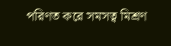পরিণত করে সমসত্ব মিশ্রণ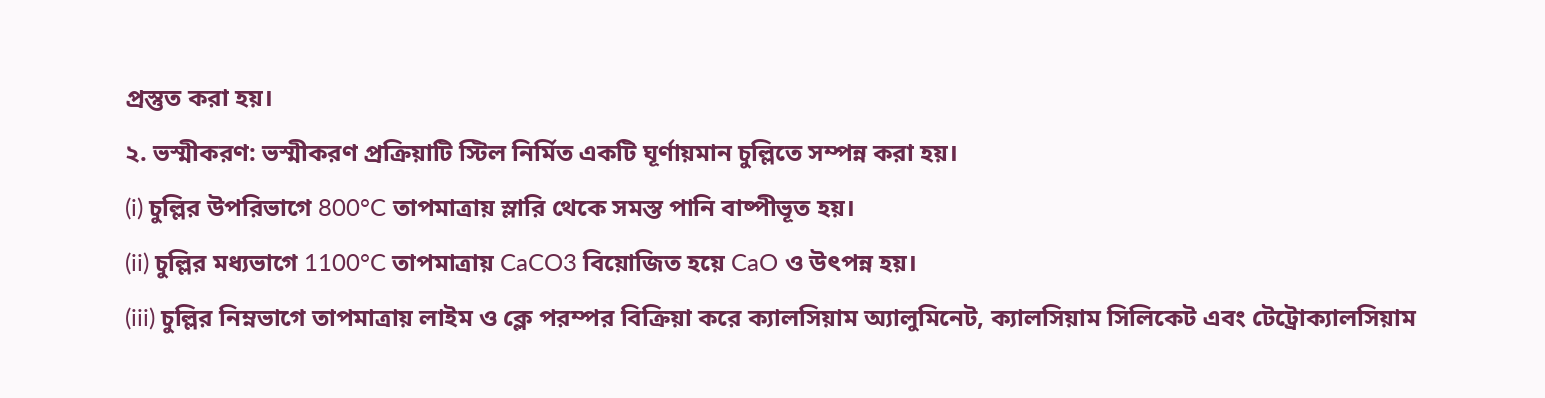প্রস্তুত করা হয়।
২. ভস্মীকরণ: ভস্মীকরণ প্রক্রিয়াটি স্টিল নির্মিত একটি ঘূর্ণায়মান চুল্লিতে সম্পন্ন করা হয়।
(i) চুল্লির উপরিভাগে 800°C তাপমাত্রায় স্লারি থেকে সমস্ত পানি বাষ্পীভূত হয়।
(ii) চুল্লির মধ্যভাগে 1100°C তাপমাত্রায় CaCO3 বিয়োজিত হয়ে CaO ও উৎপন্ন হয়।
(iii) চুল্লির নিম্নভাগে তাপমাত্রায় লাইম ও ক্লে পরম্পর বিক্রিয়া করে ক্যালসিয়াম অ্যালুমিনেট, ক্যালসিয়াম সিলিকেট এবং টেট্রোক্যালসিয়াম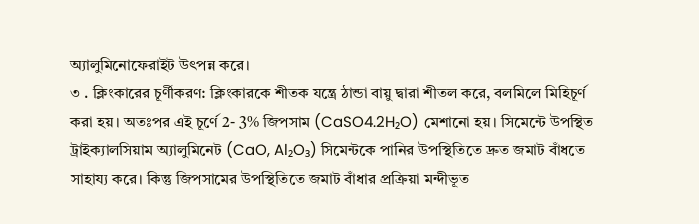অ্যালুমিনোফেরাইট উৎপন্ন করে।
৩ . ক্লিংকারের চূর্ণীকরণ: ক্লিংকারকে শীতক যন্ত্রে ঠান্ডা বায়ু দ্বারা শীতল করে, বলমিলে মিহিচূর্ণ করা হয়। অতঃপর এই চূর্ণে 2- 3% জিপসাম (CaSO4.2H₂O) মেশানো হয়। সিমেন্টে উপস্থিত ট্রাইক্যালসিয়াম অ্যালুমিনেট (CaO, Al₂O₃) সিমেন্টকে পানির উপস্থিতিতে দ্রুত জমাট বাঁধতে সাহায্য করে। কিন্তু জিপসামের উপস্থিতিতে জমাট বাঁধার প্রক্রিয়া মন্দীভূত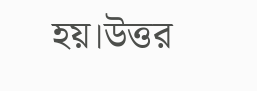হয়।উত্তর